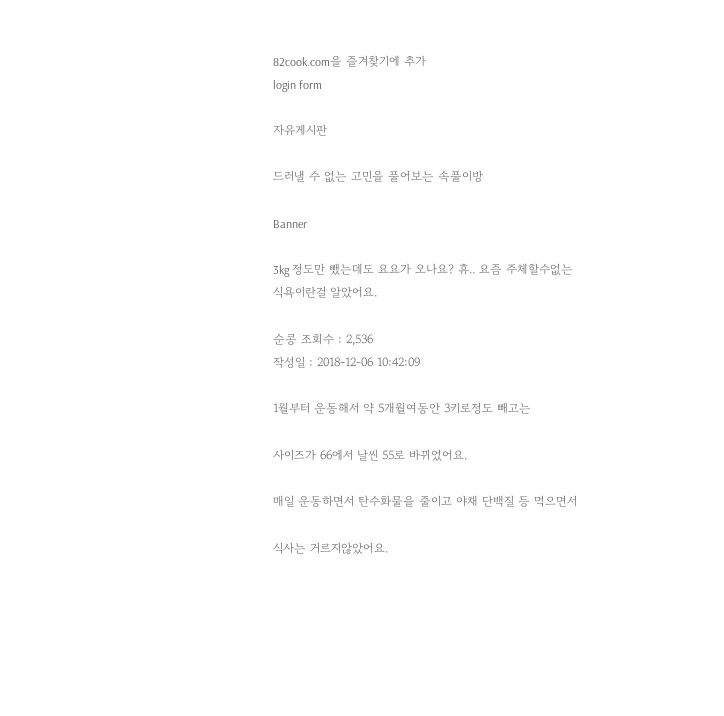82cook.com을 즐겨찾기에 추가
login form

자유게시판

드러낼 수 없는 고민을 풀어보는 속풀이방

Banner

3kg 정도만 뺐는데도 요요가 오나요? 휴.. 요즘 주체할수없는 식욕이란걸 알았어요.

순콩 조회수 : 2,536
작성일 : 2018-12-06 10:42:09

1월부터 운동해서 약 5개월여동안 3키로정도 빼고는

사이즈가 66에서 날씬 55로 바뀌었어요.

매일 운동하면서 탄수화물을 줄이고 야채 단백질 등 먹으면서

식사는 거르지않았어요.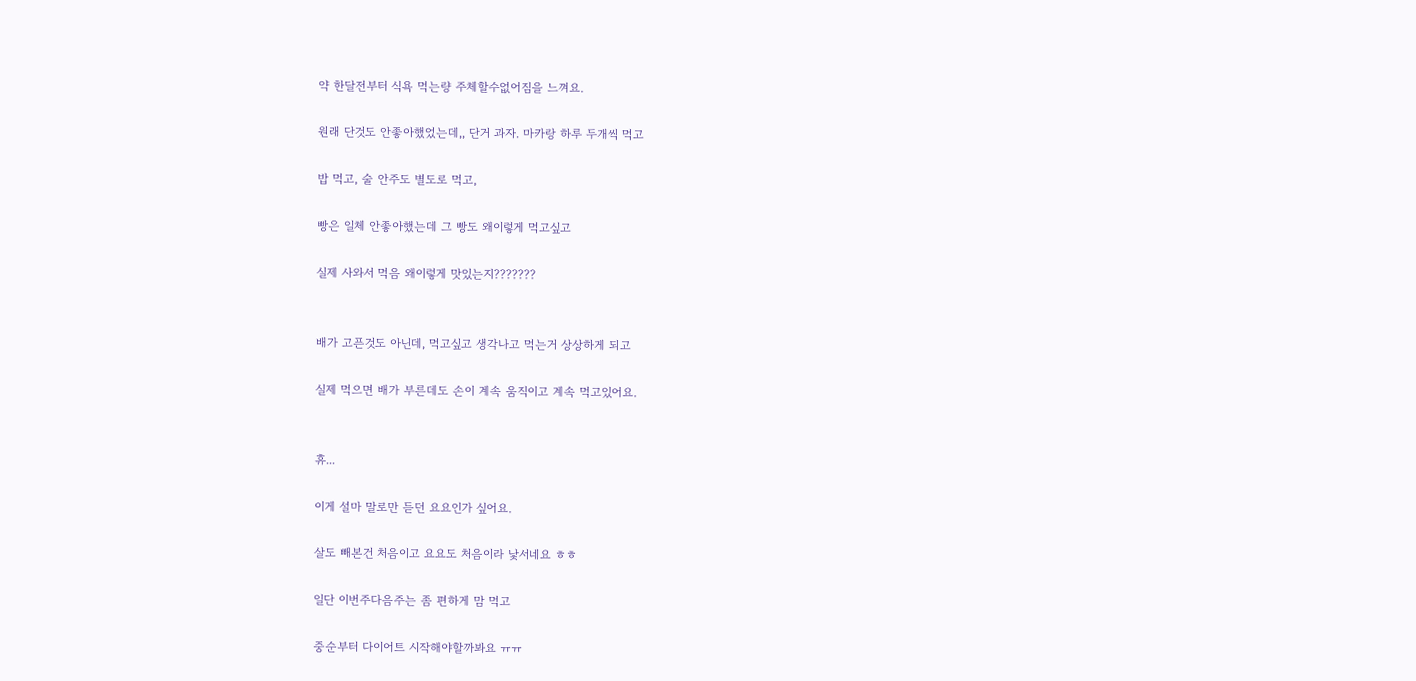약 한달전부터 식욕 먹는량 주체할수없어짐을 느껴요.

원래 단것도 안좋아했었는데,, 단거 과자. 마카랑 하루 두개씩 먹고

밥 먹고, 술 안주도 별도로 먹고,

빵은 일체 안좋아했는데 그 빵도 왜이렇게 먹고싶고

실제 사와서 먹음 왜이렇게 맛있는지???????


배가 고픈것도 아닌데, 먹고싶고 생각나고 먹는거 상상하게 되고

실제 먹으면 배가 부른데도 손이 계속 움직이고 계속 먹고있어요.


휴...

이게 설마 말로만 듣던 요요인가 싶어요.

살도 빼본건 처음이고 요요도 처음이라 낯서네요 ㅎㅎ

일단 이번주다음주는 좀 편하게 맘 먹고

중순부터 다이어트 시작해야할까봐요 ㅠㅠ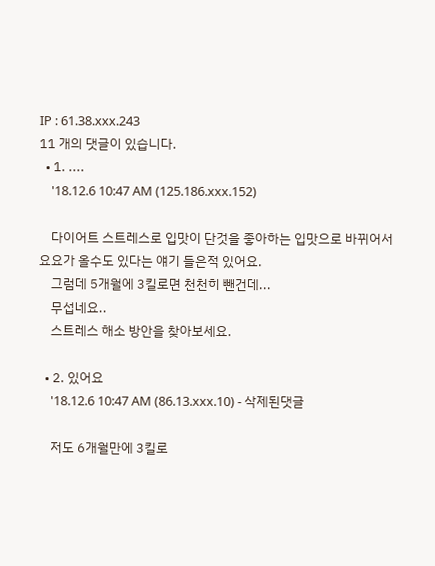IP : 61.38.xxx.243
11 개의 댓글이 있습니다.
  • 1. ....
    '18.12.6 10:47 AM (125.186.xxx.152)

    다이어트 스트레스로 입맛이 단것을 좋아하는 입맛으로 바뀌어서 요요가 올수도 있다는 얘기 들은적 있어요.
    그럼데 5개월에 3킬로면 천천히 뺀건데...
    무섭네요..
    스트레스 해소 방안을 찾아보세요.

  • 2. 있어요
    '18.12.6 10:47 AM (86.13.xxx.10) - 삭제된댓글

    저도 6개월만에 3킬로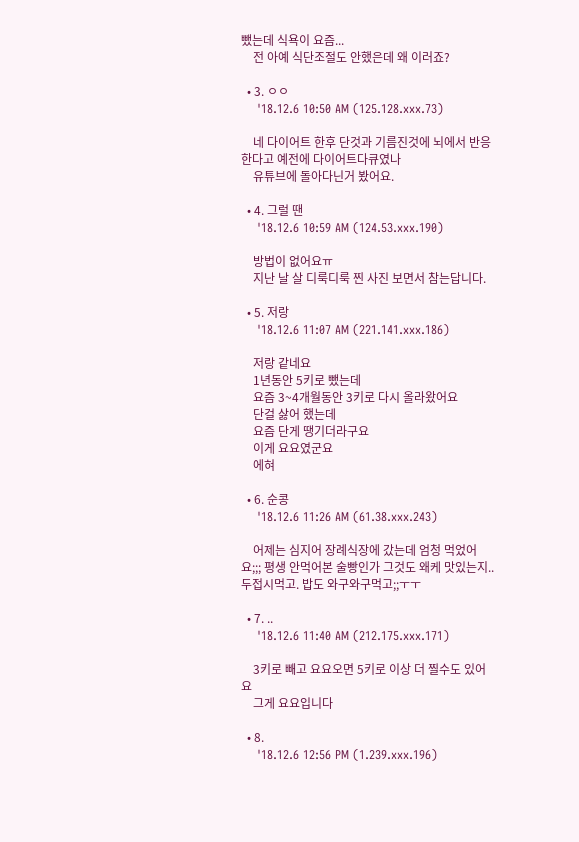뺐는데 식욕이 요즘...
    전 아예 식단조절도 안했은데 왜 이러죠?

  • 3. ㅇㅇ
    '18.12.6 10:50 AM (125.128.xxx.73)

    네 다이어트 한후 단것과 기름진것에 뇌에서 반응한다고 예전에 다이어트다큐였나
    유튜브에 돌아다닌거 봤어요.

  • 4. 그럴 땐
    '18.12.6 10:59 AM (124.53.xxx.190)

    방법이 없어요ㅠ
    지난 날 살 디룩디룩 찐 사진 보면서 참는답니다.

  • 5. 저랑
    '18.12.6 11:07 AM (221.141.xxx.186)

    저랑 같네요
    1년동안 5키로 뺐는데
    요즘 3~4개월동안 3키로 다시 올라왔어요
    단걸 삻어 했는데
    요즘 단게 땡기더라구요
    이게 요요였군요
    에혀

  • 6. 순콩
    '18.12.6 11:26 AM (61.38.xxx.243)

    어제는 심지어 장례식장에 갔는데 엄청 먹었어요;;; 평생 안먹어본 술빵인가 그것도 왜케 맛있는지.. 두접시먹고. 밥도 와구와구먹고;;ㅜㅜ

  • 7. ..
    '18.12.6 11:40 AM (212.175.xxx.171)

    3키로 빼고 요요오면 5키로 이상 더 찔수도 있어요
    그게 요요입니다

  • 8.
    '18.12.6 12:56 PM (1.239.xxx.196)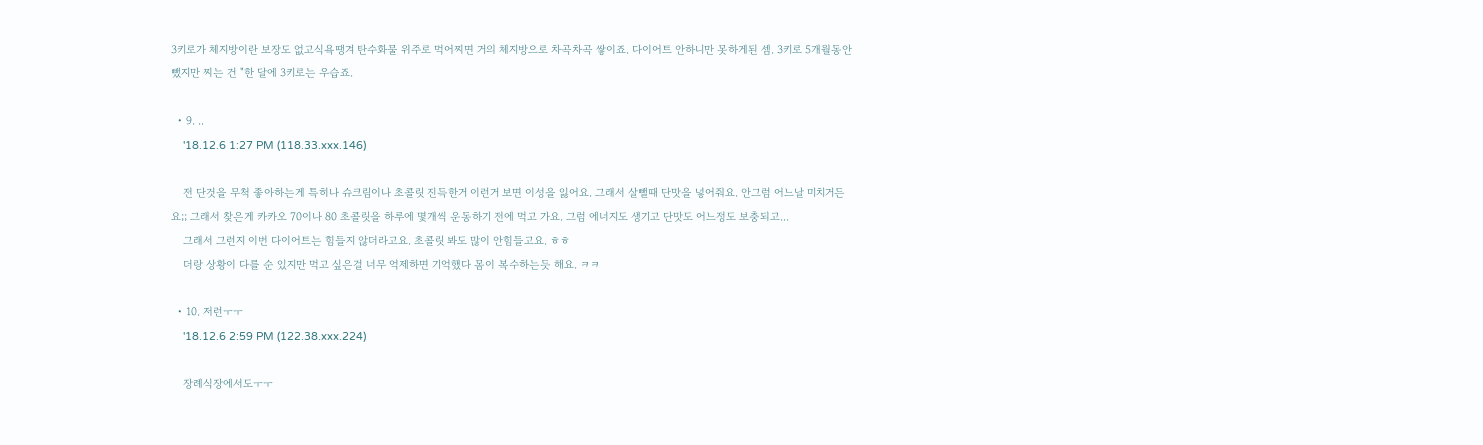3키로가 체지방이란 보장도 없고식욕땡겨 탄수화물 위주로 먹어찌면 거의 체지방으로 차곡차곡 쌓이죠. 다이어트 안하니만 못하게된 셈. 3키로 5개월동안 뺐지만 찌는 건 "한 달에 3키로는 우습죠.

  • 9. ..
    '18.12.6 1:27 PM (118.33.xxx.146)

    전 단것을 무척 좋아하는게 특히나 슈크림이나 초콜릿 진득한거 이런거 보면 이성을 잃어요. 그래서 살뺄때 단맛을 넣어줘요. 안그럼 어느날 미치거든요;; 그래서 찾은게 카카오 70이나 80 초콜릿을 하루에 몇개씩 운동하기 전에 먹고 가요. 그럼 에너지도 생기고 단맛도 어느정도 보충되고...
    그래서 그런지 이번 다이어트는 힘들지 않더라고요. 초콜릿 봐도 많이 안힘들고요. ㅎㅎ
    더랑 상황이 다를 순 있지만 먹고 싶은걸 너무 억제하면 기억했다 몸이 복수하는듯 해요. ㅋㅋ

  • 10. 저런ㅜㅜ
    '18.12.6 2:59 PM (122.38.xxx.224)

    장례식장에서도ㅜㅜ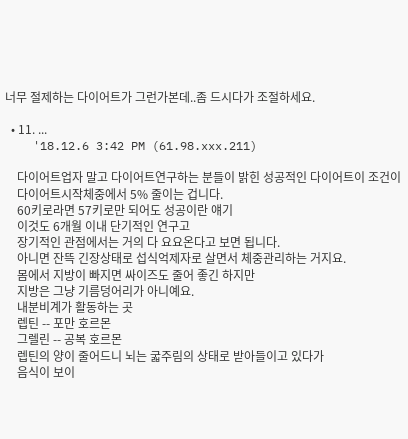너무 절제하는 다이어트가 그런가본데..좀 드시다가 조절하세요.

  • 11. ...
    '18.12.6 3:42 PM (61.98.xxx.211)

    다이어트업자 말고 다이어트연구하는 분들이 밝힌 성공적인 다이어트이 조건이
    다이어트시작체중에서 5% 줄이는 겁니다.
    60키로라면 57키로만 되어도 성공이란 얘기
    이것도 6개월 이내 단기적인 연구고
    장기적인 관점에서는 거의 다 요요온다고 보면 됩니다.
    아니면 잔뜩 긴장상태로 섭식억제자로 살면서 체중관리하는 거지요.
    몸에서 지방이 빠지면 싸이즈도 줄어 좋긴 하지만
    지방은 그냥 기름덩어리가 아니예요.
    내분비계가 활동하는 곳
    렙틴 -- 포만 호르몬
    그렐린 -- 공복 호르몬
    렙틴의 양이 줄어드니 뇌는 굷주림의 상태로 받아들이고 있다가
    음식이 보이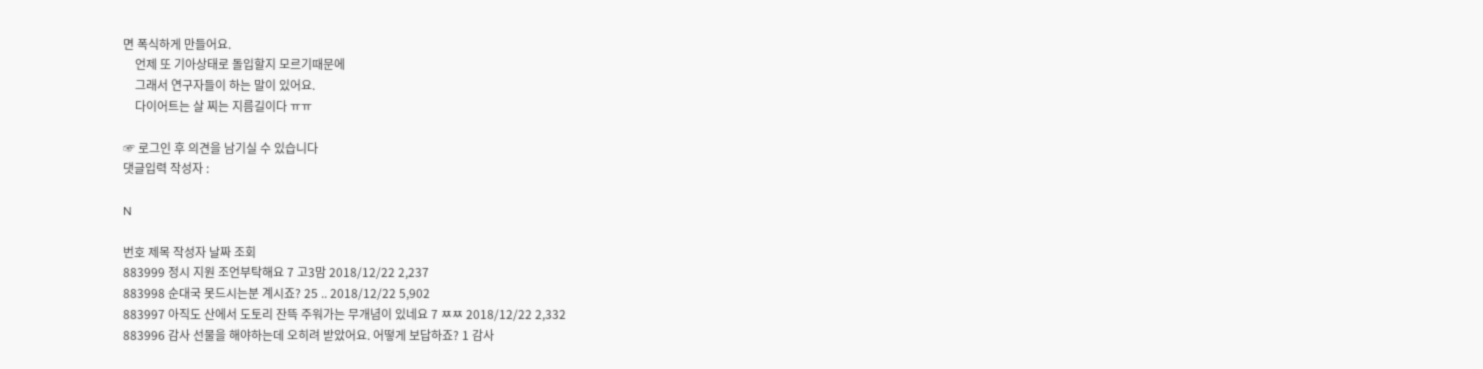면 폭식하게 만들어요.
    언제 또 기아상태로 돌입할지 모르기때문에
    그래서 연구자들이 하는 말이 있어요.
    다이어트는 살 찌는 지름길이다 ㅠㅠ

☞ 로그인 후 의견을 남기실 수 있습니다
댓글입력 작성자 :

N

번호 제목 작성자 날짜 조회
883999 정시 지원 조언부탁해요 7 고3맘 2018/12/22 2,237
883998 순대국 못드시는분 계시죠? 25 .. 2018/12/22 5,902
883997 아직도 산에서 도토리 잔뜩 주워가는 무개념이 있네요 7 ㅉㅉ 2018/12/22 2,332
883996 감사 선물을 해야하는데 오히려 받았어요. 어떻게 보답하죠? 1 감사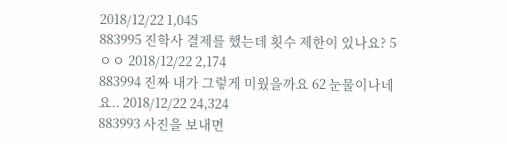2018/12/22 1,045
883995 진학사 결제를 했는데 횟수 제한이 있나요? 5 ㅇㅇ 2018/12/22 2,174
883994 진짜 내가 그렇게 미웠을까요 62 눈물이나네요.. 2018/12/22 24,324
883993 사진을 보내면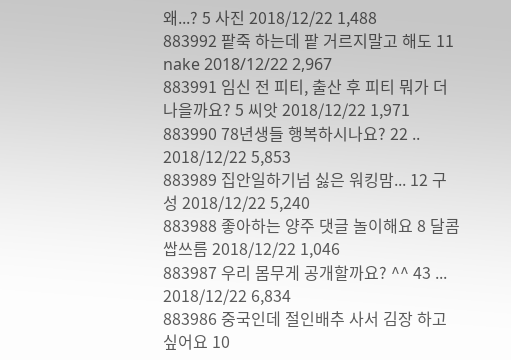왜...? 5 사진 2018/12/22 1,488
883992 팥죽 하는데 팥 거르지말고 해도 11 nake 2018/12/22 2,967
883991 임신 전 피티, 출산 후 피티 뭐가 더 나을까요? 5 씨앗 2018/12/22 1,971
883990 78년생들 행복하시나요? 22 .. 2018/12/22 5,853
883989 집안일하기넘 싫은 워킹맘... 12 구성 2018/12/22 5,240
883988 좋아하는 양주 댓글 놀이해요 8 달콤쌉쓰름 2018/12/22 1,046
883987 우리 몸무게 공개할까요? ^^ 43 ... 2018/12/22 6,834
883986 중국인데 절인배추 사서 김장 하고 싶어요 10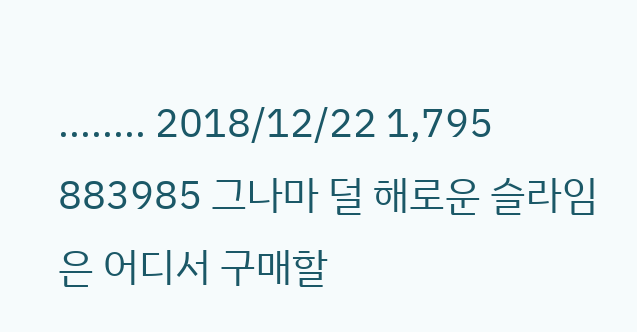........ 2018/12/22 1,795
883985 그나마 덜 해로운 슬라임은 어디서 구매할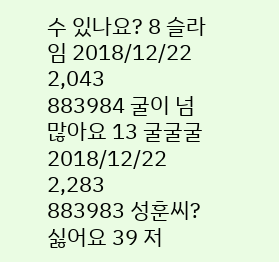수 있나요? 8 슬라임 2018/12/22 2,043
883984 굴이 넘 많아요 13 굴굴굴 2018/12/22 2,283
883983 성훈씨? 싫어요 39 저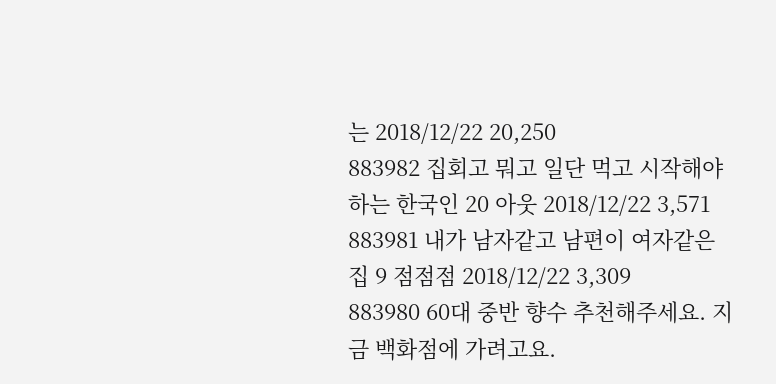는 2018/12/22 20,250
883982 집회고 뭐고 일단 먹고 시작해야하는 한국인 20 아웃 2018/12/22 3,571
883981 내가 남자같고 남편이 여자같은 집 9 점점점 2018/12/22 3,309
883980 60대 중반 향수 추천해주세요. 지금 백화점에 가려고요.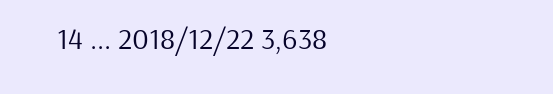14 ... 2018/12/22 3,638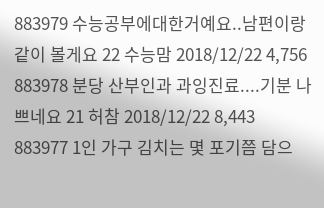883979 수능공부에대한거예요..남편이랑 같이 볼게요 22 수능맘 2018/12/22 4,756
883978 분당 산부인과 과잉진료....기분 나쁘네요 21 허참 2018/12/22 8,443
883977 1인 가구 김치는 몇 포기쯤 담으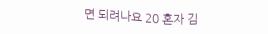면 되려나요 20 혼자 김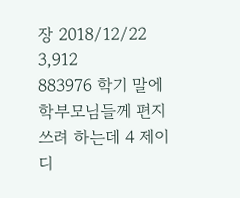장 2018/12/22 3,912
883976 학기 말에 학부모님들께 편지쓰려 하는데 4 제이디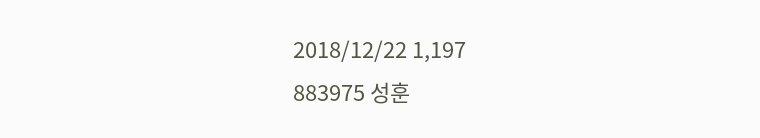2018/12/22 1,197
883975 성훈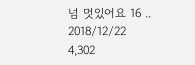넘 멋있어요 16 .. 2018/12/22 4,302